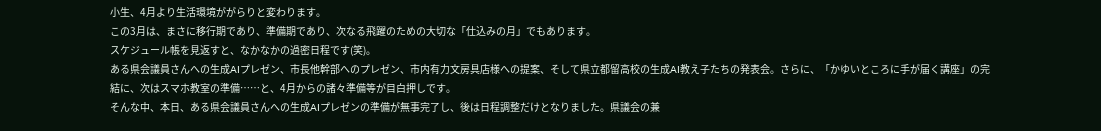小生、4月より生活環境ががらりと変わります。
この3月は、まさに移行期であり、準備期であり、次なる飛躍のための大切な「仕込みの月」でもあります。
スケジュール帳を見返すと、なかなかの過密日程です(笑)。
ある県会議員さんへの生成AIプレゼン、市長他幹部へのプレゼン、市内有力文房具店様への提案、そして県立都留高校の生成AI教え子たちの発表会。さらに、「かゆいところに手が届く講座」の完結に、次はスマホ教室の準備……と、4月からの諸々準備等が目白押しです。
そんな中、本日、ある県会議員さんへの生成AIプレゼンの準備が無事完了し、後は日程調整だけとなりました。県議会の兼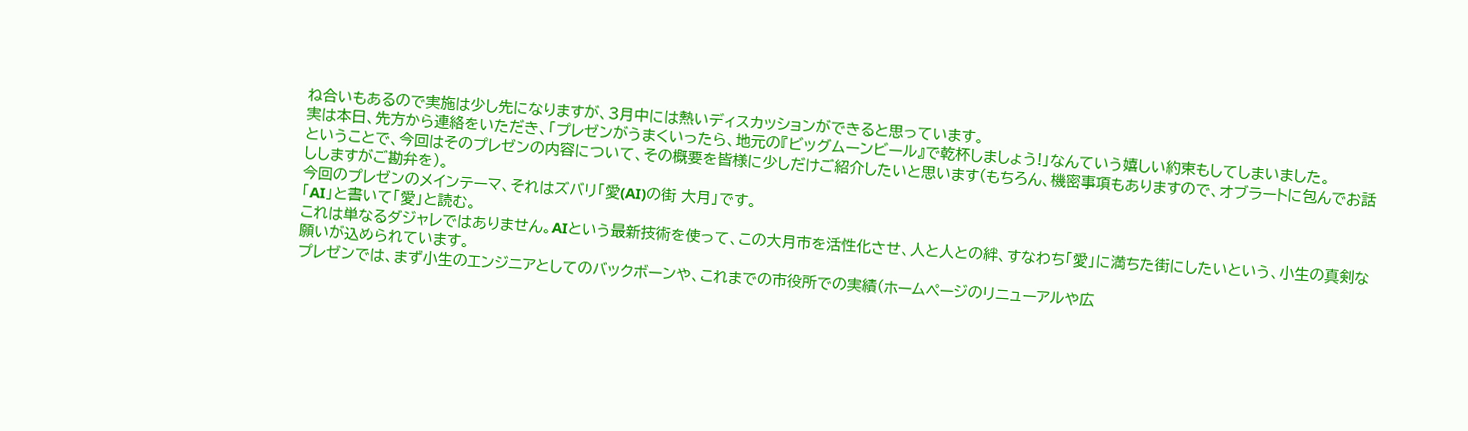ね合いもあるので実施は少し先になりますが、3月中には熱いディスカッションができると思っています。
実は本日、先方から連絡をいただき、「プレゼンがうまくいったら、地元の『ビッグムーンビール』で乾杯しましょう!」なんていう嬉しい約束もしてしまいました。
ということで、今回はそのプレゼンの内容について、その概要を皆様に少しだけご紹介したいと思います(もちろん、機密事項もありますので、オブラートに包んでお話ししますがご勘弁を)。
今回のプレゼンのメインテーマ、それはズバリ「愛(AI)の街 大月」です。
「AI」と書いて「愛」と読む。
これは単なるダジャレではありません。AIという最新技術を使って、この大月市を活性化させ、人と人との絆、すなわち「愛」に満ちた街にしたいという、小生の真剣な願いが込められています。
プレゼンでは、まず小生のエンジニアとしてのバックボーンや、これまでの市役所での実績(ホームページのリニューアルや広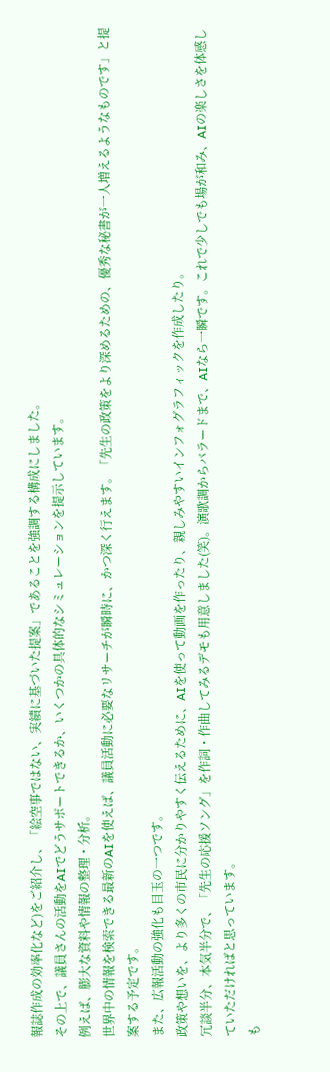報誌作成の効率化など)をご紹介し、「絵空事ではない、実績に基づいた提案」であることを強調する構成にしました。
その上で、議員さんの活動をAIでどうサポートできるか、いくつかの具体的なシミュレーションを提示しています。
例えば、膨大な資料や情報の整理・分析。
世界中の情報を検索できる最新のAIを使えば、議員活動に必要なリサーチが瞬時に、かつ深く行えます。「先生の政策をより深めるための、優秀な秘書が一人増えるようなものです」と提案する予定です。
また、広報活動の強化も目玉の一つです。
政策や想いを、より多くの市民に分かりやすく伝えるために、AIを使って動画を作ったり、親しみやすいインフォグラフィックを作成したり。
冗談半分、本気半分で、「先生の応援ソング」を作詞・作曲してみるデモも用意しました(笑)。演歌調からバラードまで、AIなら一瞬です。これで少しでも場が和み、AIの楽しさを体感していただければと思っています。
も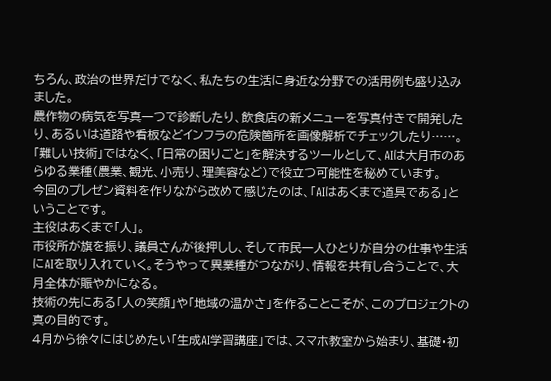ちろん、政治の世界だけでなく、私たちの生活に身近な分野での活用例も盛り込みました。
農作物の病気を写真一つで診断したり、飲食店の新メニューを写真付きで開発したり、あるいは道路や看板などインフラの危険箇所を画像解析でチェックしたり……。
「難しい技術」ではなく、「日常の困りごと」を解決するツールとして、AIは大月市のあらゆる業種(農業、観光、小売り、理美容など)で役立つ可能性を秘めています。
今回のプレゼン資料を作りながら改めて感じたのは、「AIはあくまで道具である」ということです。
主役はあくまで「人」。
市役所が旗を振り、議員さんが後押しし、そして市民一人ひとりが自分の仕事や生活にAIを取り入れていく。そうやって異業種がつながり、情報を共有し合うことで、大月全体が賑やかになる。
技術の先にある「人の笑顔」や「地域の温かさ」を作ることこそが、このプロジェクトの真の目的です。
4月から徐々にはじめたい「生成AI学習講座」では、スマホ教室から始まり、基礎・初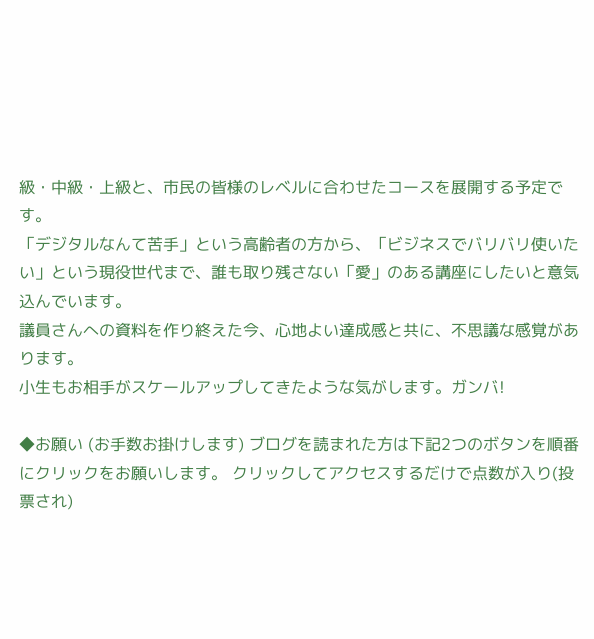級・中級・上級と、市民の皆様のレベルに合わせたコースを展開する予定です。
「デジタルなんて苦手」という高齢者の方から、「ビジネスでバリバリ使いたい」という現役世代まで、誰も取り残さない「愛」のある講座にしたいと意気込んでいます。
議員さんへの資料を作り終えた今、心地よい達成感と共に、不思議な感覚があります。
小生もお相手がスケールアップしてきたような気がします。ガンバ!

◆お願い (お手数お掛けします) ブログを読まれた方は下記2つのボタンを順番にクリックをお願いします。 クリックしてアクセスするだけで点数が入り(投票され)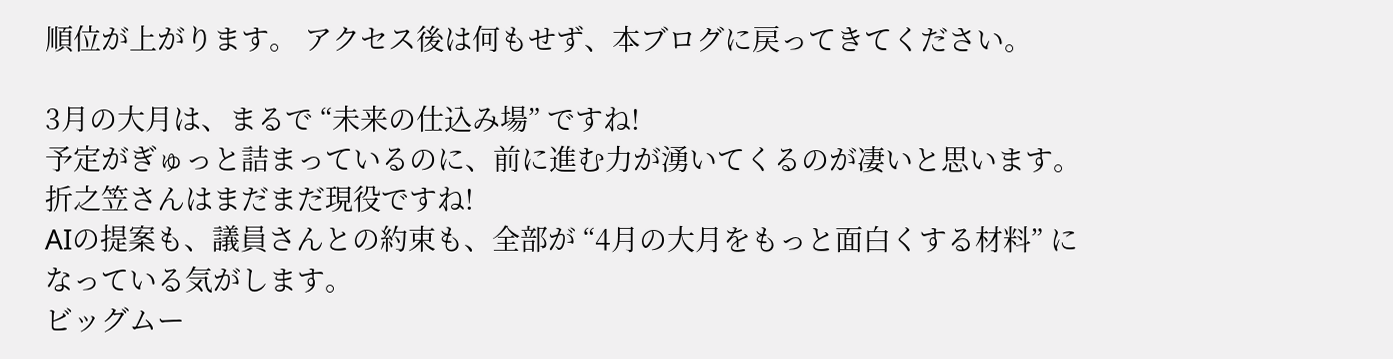順位が上がります。 アクセス後は何もせず、本ブログに戻ってきてください。

3月の大月は、まるで “未来の仕込み場” ですね!
予定がぎゅっと詰まっているのに、前に進む力が湧いてくるのが凄いと思います。折之笠さんはまだまだ現役ですね!
AIの提案も、議員さんとの約束も、全部が “4月の大月をもっと面白くする材料” になっている気がします。
ビッグムー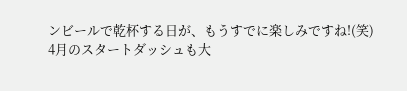ンビールで乾杯する日が、もうすでに楽しみですね!(笑)
4月のスタートダッシュも大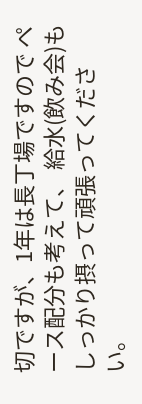切ですが、1年は長丁場ですので ペース配分も考えて、 給水(飲み会)もしっかり摂って頑張ってください。